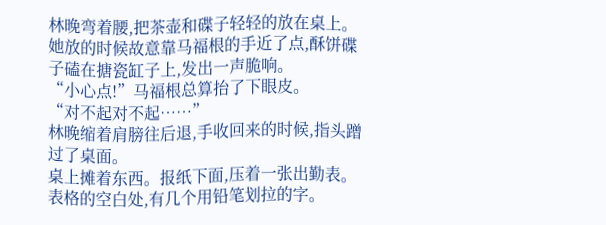林晚弯着腰,把茶壶和碟子轻轻的放在桌上。她放的时候故意靠马福根的手近了点,酥饼碟子磕在搪瓷缸子上,发出一声脆响。
“小心点!”马福根总算抬了下眼皮。
“对不起对不起……”
林晚缩着肩膀往后退,手收回来的时候,指头蹭过了桌面。
桌上摊着东西。报纸下面,压着一张出勤表。表格的空白处,有几个用铅笔划拉的字。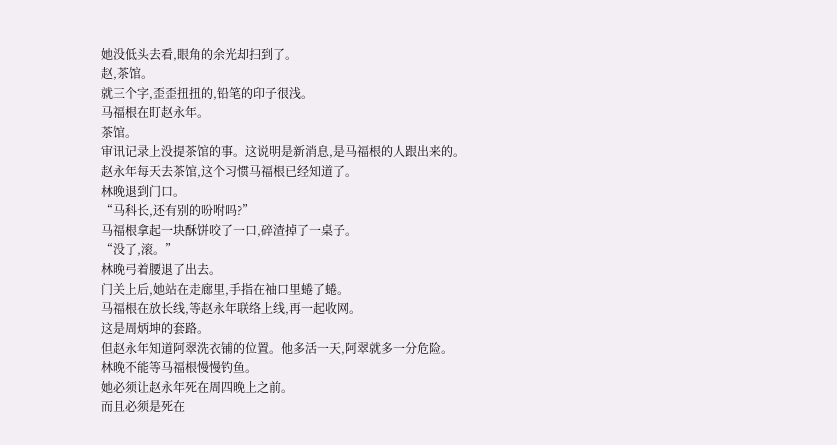她没低头去看,眼角的余光却扫到了。
赵,茶馆。
就三个字,歪歪扭扭的,铅笔的印子很浅。
马福根在盯赵永年。
茶馆。
审讯记录上没提茶馆的事。这说明是新消息,是马福根的人跟出来的。
赵永年每天去茶馆,这个习惯马福根已经知道了。
林晚退到门口。
“马科长,还有别的吩咐吗?”
马福根拿起一块酥饼咬了一口,碎渣掉了一桌子。
“没了,滚。”
林晚弓着腰退了出去。
门关上后,她站在走廊里,手指在袖口里蜷了蜷。
马福根在放长线,等赵永年联络上线,再一起收网。
这是周炳坤的套路。
但赵永年知道阿翠洗衣铺的位置。他多活一天,阿翠就多一分危险。
林晚不能等马福根慢慢钓鱼。
她必须让赵永年死在周四晚上之前。
而且必须是死在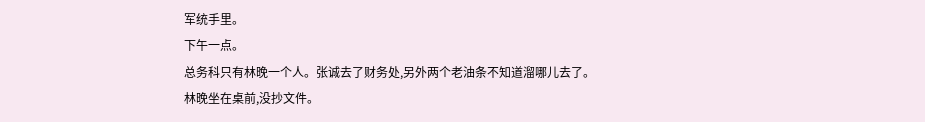军统手里。
下午一点。
总务科只有林晚一个人。张诚去了财务处,另外两个老油条不知道溜哪儿去了。
林晚坐在桌前,没抄文件。